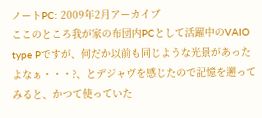ノートPC: 2009年2月アーカイブ
ここのところ我が家の布団内PCとして活躍中のVAIO type Pですが、何だか以前も同じような光景があったよなぁ・・・?、とデジャヴを感じたので記憶を遡ってみると、かつて使っていた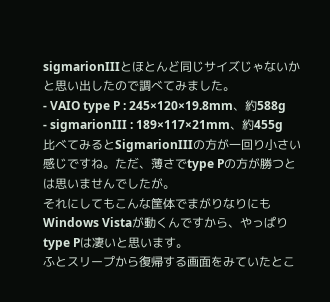sigmarionIIIとほとんど同じサイズじゃないかと思い出したので調べてみました。
- VAIO type P : 245×120×19.8mm、約588g
- sigmarionIII : 189×117×21mm、約455g
比べてみるとSigmarionIIIの方が一回り小さい感じですね。ただ、薄さでtype Pの方が勝つとは思いませんでしたが。
それにしてもこんな筐体でまがりなりにもWindows Vistaが動くんですから、やっぱりtype Pは凄いと思います。
ふとスリープから復帰する画面をみていたとこ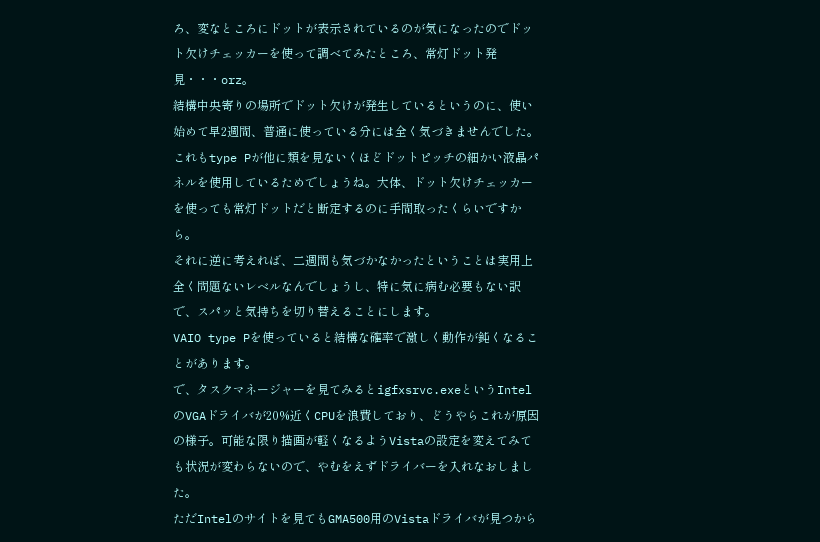ろ、変なところにドットが表示されているのが気になったのでドット欠けチェッカーを使って調べてみたところ、常灯ドット発見・・・orz。
結構中央寄りの場所でドット欠けが発生しているというのに、使い始めて早2週間、普通に使っている分には全く気づきませんでした。
これもtype Pが他に類を見ないくほどドットピッチの細かい液晶パネルを使用しているためでしょうね。大体、ドット欠けチェッカーを使っても常灯ドットだと断定するのに手間取ったくらいですから。
それに逆に考えれば、二週間も気づかなかったということは実用上全く問題ないレベルなんでしょうし、特に気に病む必要もない訳で、スパッと気持ちを切り替えることにします。
VAIO type Pを使っていると結構な確率で激しく動作が鈍くなることがあります。
で、タスクマネージャーを見てみるとigfxsrvc.exeというIntelのVGAドライバが20%近くCPUを浪費しており、どうやらこれが原因の様子。可能な限り描画が軽くなるようVistaの設定を変えてみても状況が変わらないので、やむをえずドライバーを入れなおしました。
ただIntelのサイトを見てもGMA500用のVistaドライバが見つから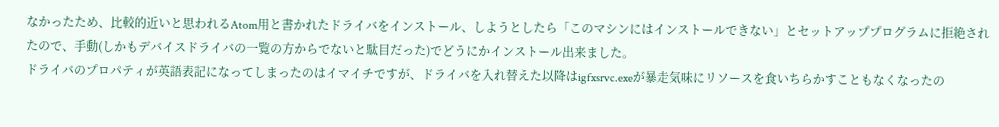なかったため、比較的近いと思われるAtom用と書かれたドライバをインストール、しようとしたら「このマシンにはインストールできない」とセットアッププログラムに拒絶されたので、手動(しかもデバイスドライバの一覧の方からでないと駄目だった)でどうにかインストール出来ました。
ドライバのプロパティが英語表記になってしまったのはイマイチですが、ドライバを入れ替えた以降はigfxsrvc.exeが暴走気味にリソースを食いちらかすこともなくなったの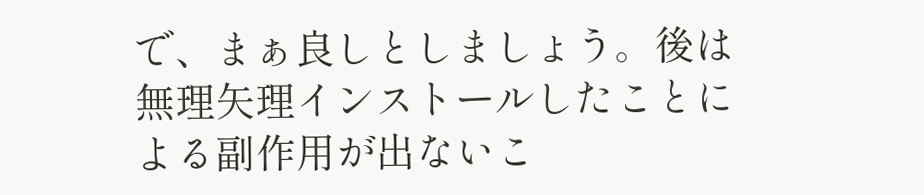で、まぁ良しとしましょう。後は無理矢理インストールしたことによる副作用が出ないこ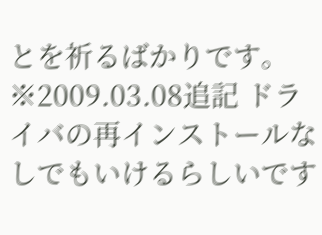とを祈るばかりです。
※2009.03.08追記 ドライバの再インストールなしでもいけるらしいです